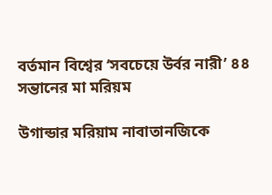বর্তমান বিশ্বের ‘সবচেয়ে উর্বর নারী’ ৪৪ সন্তানের মা মরিয়ম

উগান্ডার মরিয়াম নাবাতানজিকে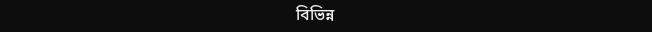বিভিন্ন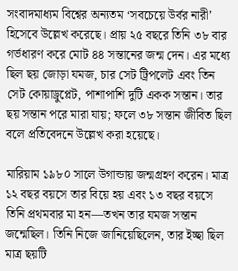সংবাদমাধ্যম বিশ্বের অন্যতম ‘সবচেয়ে উর্বর নারী’ হিসেবে উল্লেখ করেছে। প্রায় ২৫ বছরে তিনি ৩৮ বার গর্ভধারণ করে মোট ৪৪ সন্তানের জন্ম দেন। এর মধ্যে ছিল ছয় জোড়া যমজ, চার সেট ট্রিপলেট এবং তিন সেট কোয়াড্রুপ্লেট, পাশাপাশি দুটি একক সন্তান। তার ছয় সন্তান পরে মারা যায়; ফলে ৩৮ সন্তান জীবিত ছিল বলে প্রতিবেদনে উল্লেখ করা হয়েছে।

মারিয়াম ১৯৮০ সালে উগান্ডায় জন্মগ্রহণ করেন। মাত্র ১২ বছর বয়সে তার বিয়ে হয় এবং ১৩ বছর বয়সে তিনি প্রথমবার মা হন—তখন তার যমজ সন্তান জন্মেছিল। তিনি নিজে জানিয়েছিলেন, তার ইচ্ছা ছিল মাত্র ছয়টি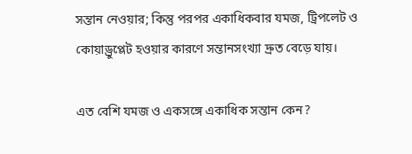সন্তান নেওয়ার; কিন্তু পরপর একাধিকবার যমজ, ট্রিপলেট ও কোয়াড্রুপ্লেট হওয়ার কারণে সন্তানসংখ্যা দ্রুত বেড়ে যায়।

এত বেশি যমজ ও একসঙ্গে একাধিক সন্তান কেন?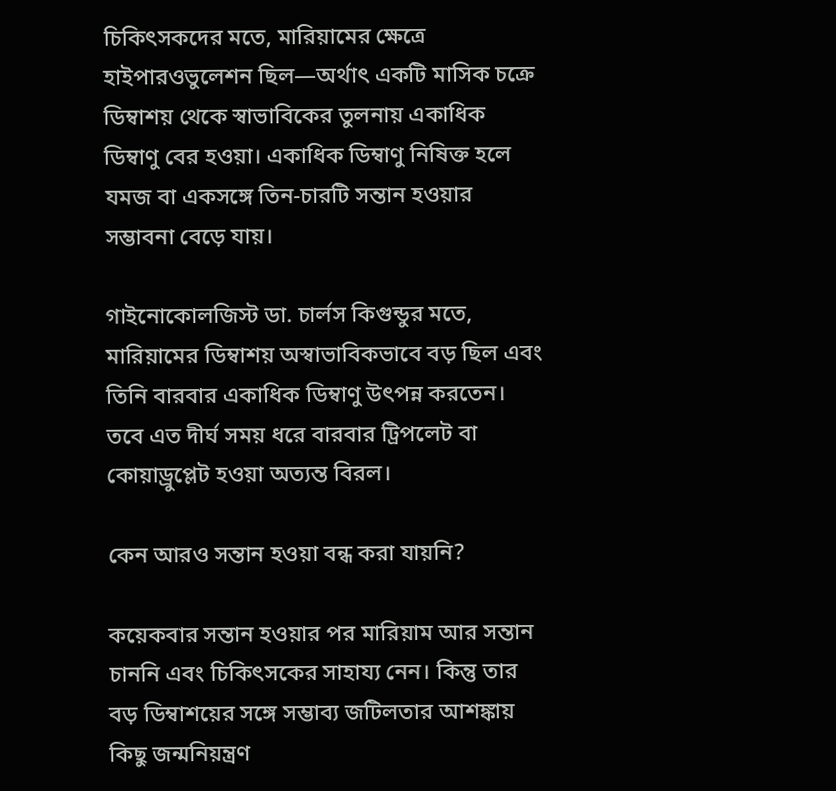চিকিৎসকদের মতে, মারিয়ামের ক্ষেত্রে হাইপারওভুলেশন ছিল—অর্থাৎ একটি মাসিক চক্রে ডিম্বাশয় থেকে স্বাভাবিকের তুলনায় একাধিক ডিম্বাণু বের হওয়া। একাধিক ডিম্বাণু নিষিক্ত হলে যমজ বা একসঙ্গে তিন-চারটি সন্তান হওয়ার সম্ভাবনা বেড়ে যায়।

গাইনোকোলজিস্ট ডা. চার্লস কিগুন্ডুর মতে, মারিয়ামের ডিম্বাশয় অস্বাভাবিকভাবে বড় ছিল এবং তিনি বারবার একাধিক ডিম্বাণু উৎপন্ন করতেন। তবে এত দীর্ঘ সময় ধরে বারবার ট্রিপলেট বা কোয়াড্রুপ্লেট হওয়া অত্যন্ত বিরল।

কেন আরও সন্তান হওয়া বন্ধ করা যায়নি?

কয়েকবার সন্তান হওয়ার পর মারিয়াম আর সন্তান চাননি এবং চিকিৎসকের সাহায্য নেন। কিন্তু তার বড় ডিম্বাশয়ের সঙ্গে সম্ভাব্য জটিলতার আশঙ্কায় কিছু জন্মনিয়ন্ত্রণ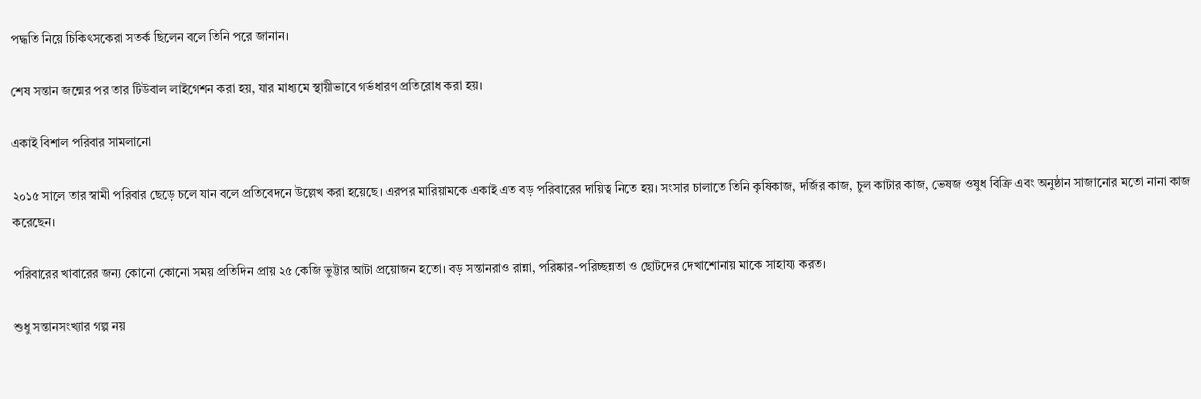পদ্ধতি নিয়ে চিকিৎসকেরা সতর্ক ছিলেন বলে তিনি পরে জানান।

শেষ সন্তান জন্মের পর তার টিউবাল লাইগেশন করা হয়, যার মাধ্যমে স্থায়ীভাবে গর্ভধারণ প্রতিরোধ করা হয়।

একাই বিশাল পরিবার সামলানো

২০১৫ সালে তার স্বামী পরিবার ছেড়ে চলে যান বলে প্রতিবেদনে উল্লেখ করা হয়েছে। এরপর মারিয়ামকে একাই এত বড় পরিবারের দায়িত্ব নিতে হয়। সংসার চালাতে তিনি কৃষিকাজ, দর্জির কাজ, চুল কাটার কাজ, ভেষজ ওষুধ বিক্রি এবং অনুষ্ঠান সাজানোর মতো নানা কাজ করেছেন।

পরিবারের খাবারের জন্য কোনো কোনো সময় প্রতিদিন প্রায় ২৫ কেজি ভুট্টার আটা প্রয়োজন হতো। বড় সন্তানরাও রান্না, পরিষ্কার-পরিচ্ছন্নতা ও ছোটদের দেখাশোনায় মাকে সাহায্য করত।

শুধু সন্তানসংখ্যার গল্প নয়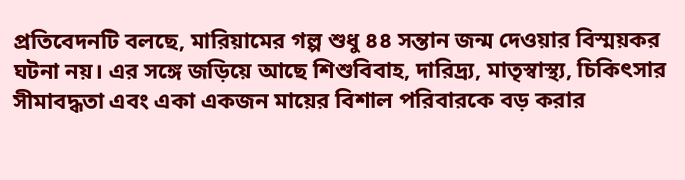প্রতিবেদনটি বলছে, মারিয়ামের গল্প শুধু ৪৪ সন্তান জন্ম দেওয়ার বিস্ময়কর ঘটনা নয়। এর সঙ্গে জড়িয়ে আছে শিশুবিবাহ, দারিদ্র্য, মাতৃস্বাস্থ্য, চিকিৎসার সীমাবদ্ধতা এবং একা একজন মায়ের বিশাল পরিবারকে বড় করার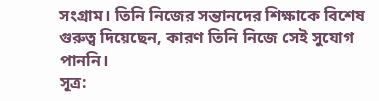সংগ্রাম। তিনি নিজের সন্তানদের শিক্ষাকে বিশেষ গুরুত্ব দিয়েছেন, কারণ তিনি নিজে সেই সুযোগ পাননি।
সূত্র: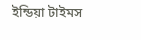ইন্ডিয়া টাইমস